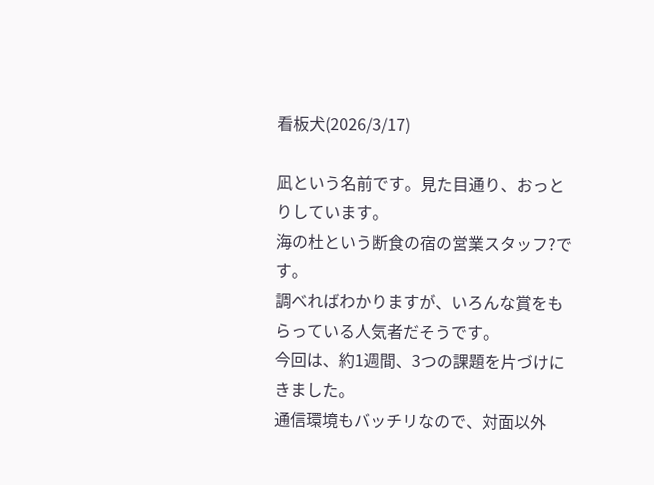看板犬(2026/3/17)

凪という名前です。見た目通り、おっとりしています。
海の杜という断食の宿の営業スタッフ?です。
調べればわかりますが、いろんな賞をもらっている人気者だそうです。
今回は、約1週間、3つの課題を片づけにきました。
通信環境もバッチリなので、対面以外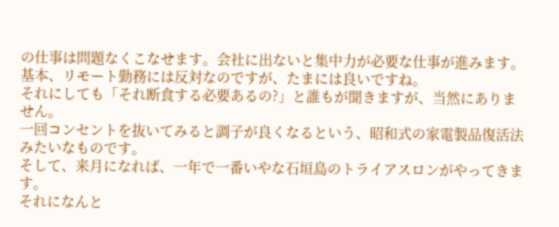の仕事は問題なくこなせます。会社に出ないと集中力が必要な仕事が進みます。基本、リモート勤務には反対なのですが、たまには良いですね。
それにしても「それ断食する必要あるの?」と誰もが聞きますが、当然にありません。
一回コンセントを抜いてみると調子が良くなるという、昭和式の家電製品復活法みたいなものです。
そして、来月になれば、一年で一番いやな石垣島のトライアスロンがやってきます。
それになんと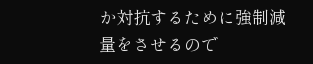か対抗するために強制減量をさせるので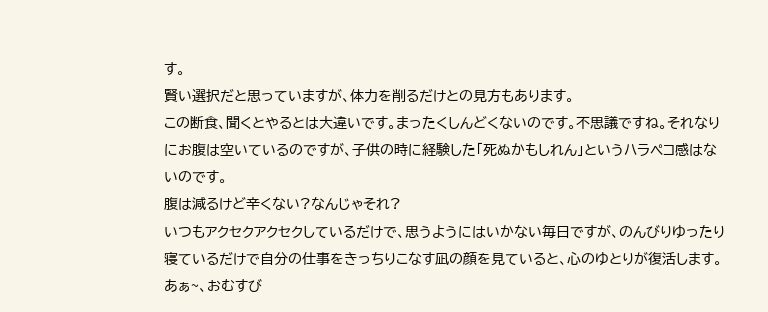す。
賢い選択だと思っていますが、体力を削るだけとの見方もあります。
この断食、聞くとやるとは大違いです。まったくしんどくないのです。不思議ですね。それなりにお腹は空いているのですが、子供の時に経験した「死ぬかもしれん」というハラペコ感はないのです。
腹は減るけど辛くない?なんじゃそれ?
いつもアクセクアクセクしているだけで、思うようにはいかない毎日ですが、のんびりゆったり寝ているだけで自分の仕事をきっちりこなす凪の顔を見ていると、心のゆとりが復活します。
あぁ~、おむすび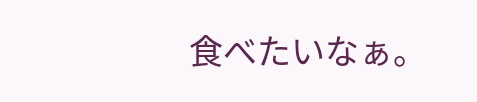食べたいなぁ。